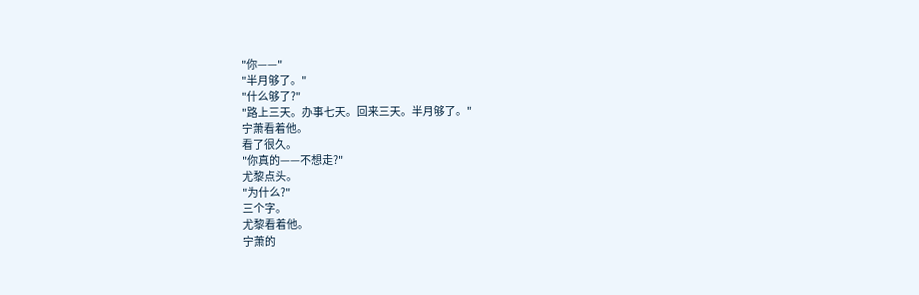"你——"
"半月够了。"
"什么够了?"
"路上三天。办事七天。回来三天。半月够了。"
宁萧看着他。
看了很久。
"你真的——不想走?"
尤黎点头。
"为什么?"
三个字。
尤黎看着他。
宁萧的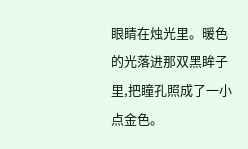眼睛在烛光里。暖色的光落进那双黑眸子里,把瞳孔照成了一小点金色。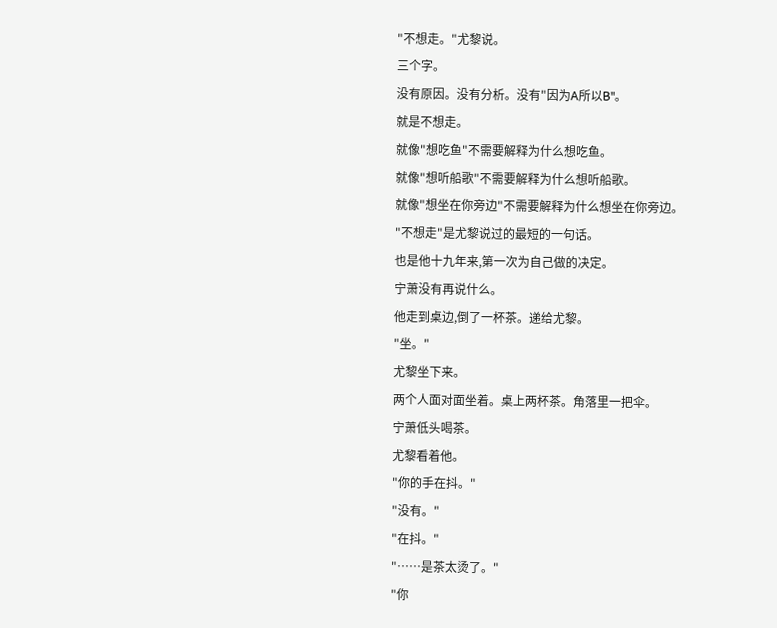"不想走。"尤黎说。
三个字。
没有原因。没有分析。没有"因为A所以B"。
就是不想走。
就像"想吃鱼"不需要解释为什么想吃鱼。
就像"想听船歌"不需要解释为什么想听船歌。
就像"想坐在你旁边"不需要解释为什么想坐在你旁边。
"不想走"是尤黎说过的最短的一句话。
也是他十九年来,第一次为自己做的决定。
宁萧没有再说什么。
他走到桌边,倒了一杯茶。递给尤黎。
"坐。"
尤黎坐下来。
两个人面对面坐着。桌上两杯茶。角落里一把伞。
宁萧低头喝茶。
尤黎看着他。
"你的手在抖。"
"没有。"
"在抖。"
"……是茶太烫了。"
"你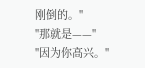刚倒的。"
"那就是——"
"因为你高兴。"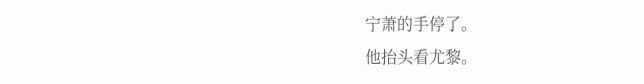宁萧的手停了。
他抬头看尤黎。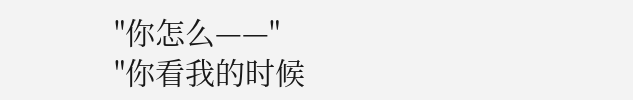"你怎么——"
"你看我的时候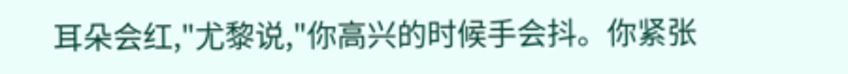耳朵会红,"尤黎说,"你高兴的时候手会抖。你紧张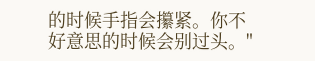的时候手指会攥紧。你不好意思的时候会别过头。"